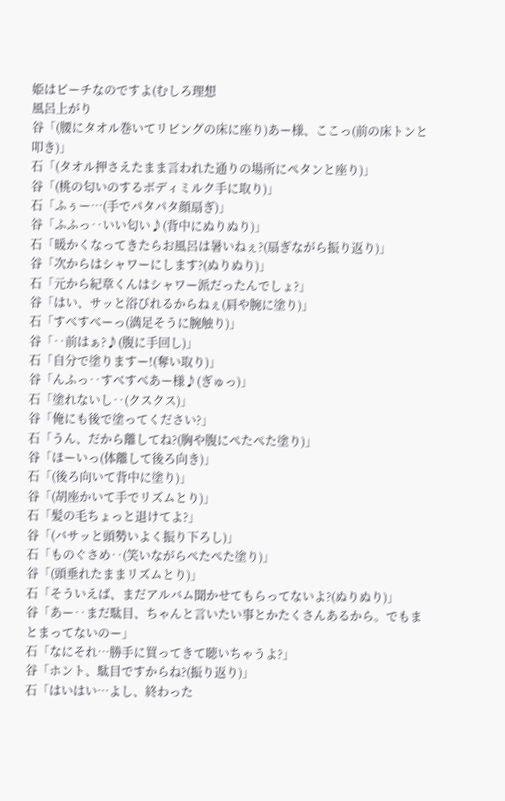姫はピーチなのですよ(むしろ理想
風呂上がり
谷「(腰にタオル巻いてリビングの床に座り)あー様、ここっ(前の床トンと叩き)」
石「(タオル押さえたまま言われた通りの場所にペタンと座り)」
谷「(桃の匂いのするボディミルク手に取り)」
石「ふぅー…(手でパタパタ顔扇ぎ)」
谷「ふふっ‥いい匂い♪(背中にぬりぬり)」
石「暖かくなってきたらお風呂は暑いねぇ?(扇ぎながら振り返り)」
谷「次からはシャワーにします?(ぬりぬり)」
石「元から紀章くんはシャワー派だったんでしょ?」
谷「はい、サッと浴びれるからねぇ(肩や腕に塗り)」
石「すべすべーっ(満足そうに腕触り)」
谷「‥前はぁ?♪(腹に手回し)」
石「自分で塗りますー!(奪い取り)」
谷「んふっ‥すべすべあー様♪(ぎゅっ)」
石「塗れないし‥(クスクス)」
谷「俺にも後で塗ってください?」
石「うん、だから離してね?(胸や腹にぺたぺた塗り)」
谷「ほーいっ(体離して後ろ向き)」
石「(後ろ向いて背中に塗り)」
谷「(胡座かいて手でリズムとり)」
石「髪の毛ちょっと退けてよ?」
谷「(バサッと頭勢いよく振り下ろし)」
石「ものぐさめ‥(笑いながらぺたぺた塗り)」
谷「(頭垂れたままリズムとり)」
石「そういえば、まだアルバム聞かせてもらってないよ?(ぬりぬり)」
谷「あー‥まだ駄目、ちゃんと言いたい事とかたくさんあるから。でもまとまってないのー」
石「なにそれ…勝手に買ってきて聴いちゃうよ?」
谷「ホント、駄目ですからね?(振り返り)」
石「はいはい…よし、終わった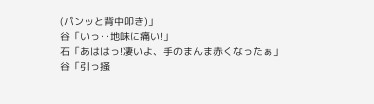(パンッと背中叩き)」
谷「いっ‥地味に痛い!」
石「あははっ!凄いよ、手のまんま赤くなったぁ」
谷「引っ掻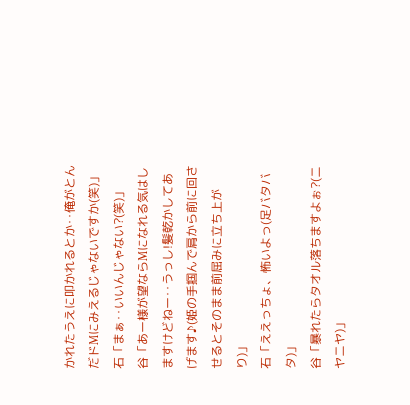かれたうえに叩かれるとか‥俺がとんだドMにみえるじゃないですか(笑)」
石「まぁ‥いいんじゃない?(笑)」
谷「あー様が望ならMになれる気はしますけどねー‥うっし!髪乾かしてあげます♪(姫の手掴んで肩から前に回させるとそのまま前屈みに立ち上がり)」
石「ええっちょ、怖いよっ(足バタバタ)」
谷「暴れたらタオル落ちますよぉ?(ニヤニヤ)」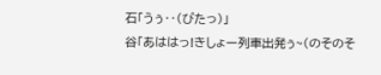石「うぅ‥(ぴたっ)」
谷「あははっ!きしょー列車出発ぅ~(のそのそ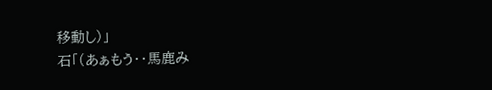移動し)」
石「(あぁもう‥馬鹿み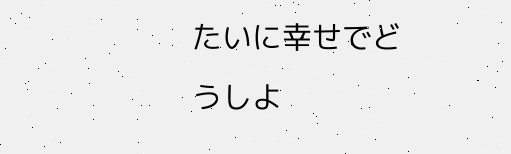たいに幸せでどうしよ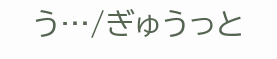う…/ぎゅうっと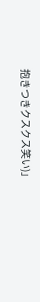抱きつきクスクス笑い)」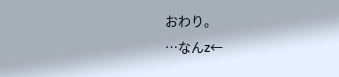おわり。
…なんz←